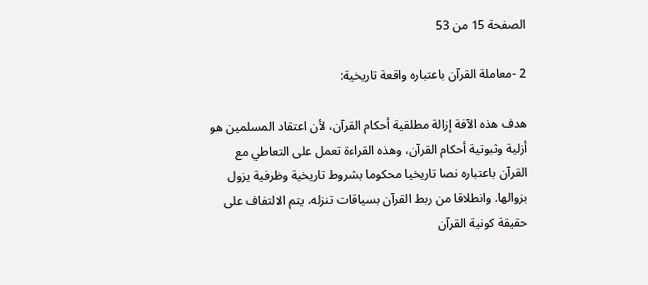الصفحة 15 من 53

2 -معاملة القرآن باعتباره واقعة تاريخية:

هدف هذه الآفة إزالة مطلقية أحكام القرآن، لأن اعتقاد المسلمين هو أزلية وثبوتية أحكام القرآن، وهذه القراءة تعمل على التعاطي مع القرآن باعتباره نصا تاريخيا محكوما بشروط تاريخية وظرفية يزول بزوالها. وانطلاقا من ربط القرآن بسياقات تنزله، يتم الالتفاف على حقيقة كونية القرآن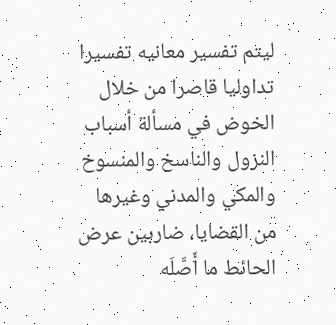ليتم تفسير معانيه تفسيرا تداوليا قاصرا من خلال الخوض في مسألة أسباب النزول والناسخ والمنسوخ والمكي والمدني وغيرها من القضايا، ضاربين عرض الحائط ما أَصَّلَه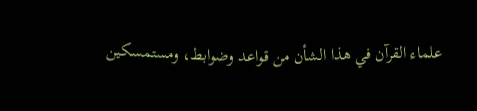علماء القرآن في هذا الشأن من قواعد وضوابط، ومستمسكين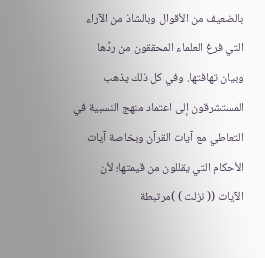بالضعيف من الأقوال وبالشاذ من الآراء التي فرغ العلماء المحققون من ردِّها وبيان تهافتها. وفي كل ذلك يذهب المستشرقون إلى اعتماد منهج النسبية في التعاطي مع آيات القرآن وبخاصة آيات الأحكام التي يقللون من قيمتها؛ لأن الآيات (( نزلت ) )مرتبطة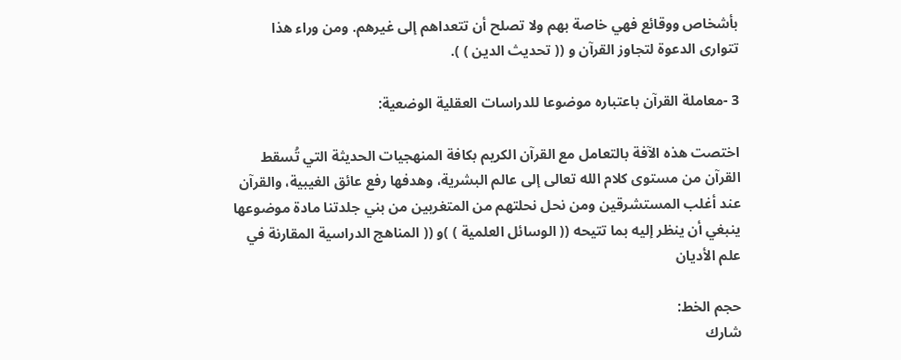بأشخاص ووقائع فهي خاصة بهم ولا تصلح أن تتعداهم إلى غيرهم. ومن وراء هذا تتوارى الدعوة لتجاوز القرآن و (( تحديث الدين ) ).

3 -معاملة القرآن باعتباره موضوعا للدراسات العقلية الوضعية:

اختصت هذه الآفة بالتعامل مع القرآن الكريم بكافة المنهجيات الحديثة التي تُسقط القرآن من مستوى كلام الله تعالى إلى عالم البشرية، وهدفها رفع عائق الغيبية، والقرآن عند أغلب المستشرقين ومن نحل نحلتهم من المتغربين من بني جلدتنا مادة موضوعها ينبغي أن ينظر إليه بما تتيحه (( الوسائل العلمية ) )و (( المناهج الدراسية المقارنة في علم الأديان

حجم الخط:
شارك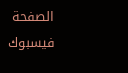الصفحة
فيسبوك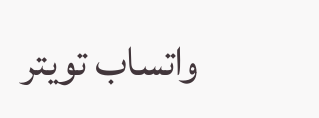واتساب تويتر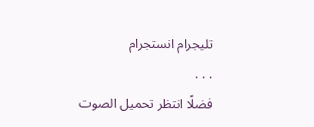تليجرام انستجرام
. . .
فضلًا انتظر تحميل الصوت